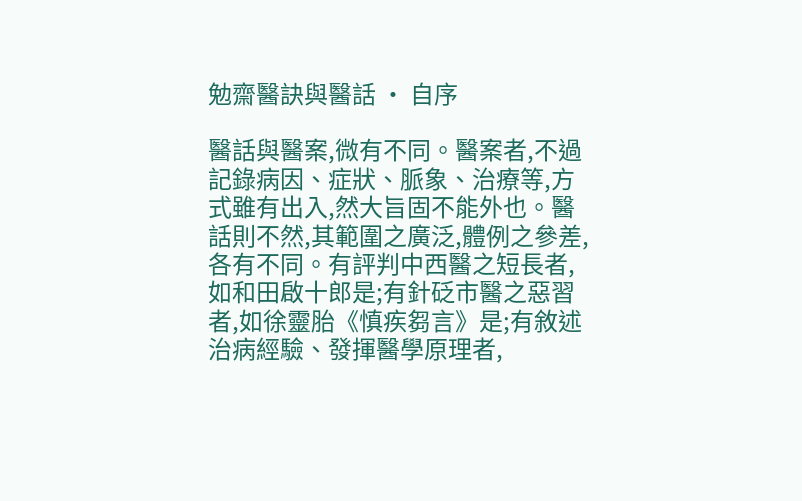勉齋醫訣與醫話 · 自序

醫話與醫案,微有不同。醫案者,不過記錄病因、症狀、脈象、治療等,方式雖有出入,然大旨固不能外也。醫話則不然,其範圍之廣泛,體例之參差,各有不同。有評判中西醫之短長者,如和田啟十郎是;有針砭市醫之惡習者,如徐靈胎《慎疾芻言》是;有敘述治病經驗、發揮醫學原理者,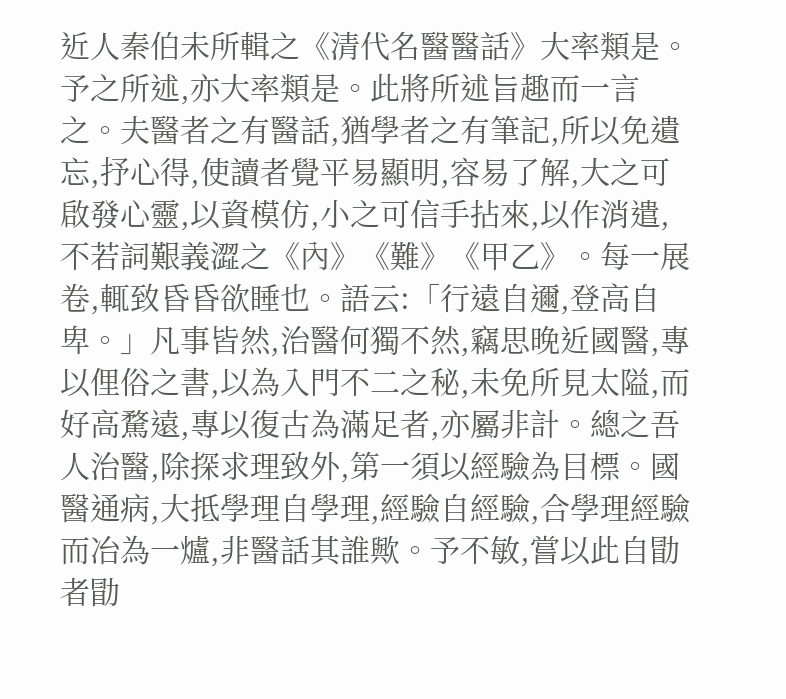近人秦伯未所輯之《清代名醫醫話》大率類是。予之所述,亦大率類是。此將所述旨趣而一言之。夫醫者之有醫話,猶學者之有筆記,所以免遺忘,抒心得,使讀者覺平易顯明,容易了解,大之可啟發心靈,以資模仿,小之可信手拈來,以作消遣,不若詞艱義澀之《內》《難》《甲乙》。每一展卷,輒致昏昏欲睡也。語云:「行遠自邇,登高自卑。」凡事皆然,治醫何獨不然,竊思晚近國醫,專以俚俗之書,以為入門不二之秘,未免所見太隘,而好高騖遠,專以復古為滿足者,亦屬非計。總之吾人治醫,除探求理致外,第一須以經驗為目標。國醫通病,大抵學理自學理,經驗自經驗,合學理經驗而冶為一爐,非醫話其誰歟。予不敏,嘗以此自勖者勖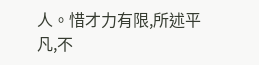人。惜才力有限,所述平凡,不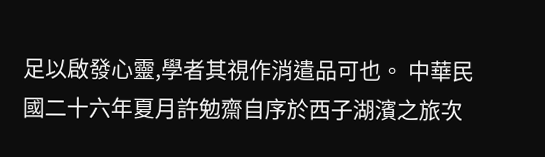足以啟發心靈,學者其視作消遣品可也。 中華民國二十六年夏月許勉齋自序於西子湖濱之旅次